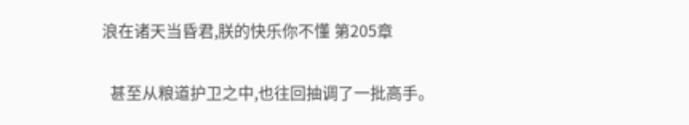浪在诸天当昏君,朕的快乐你不懂 第205章

  甚至从粮道护卫之中,也往回抽调了一批高手。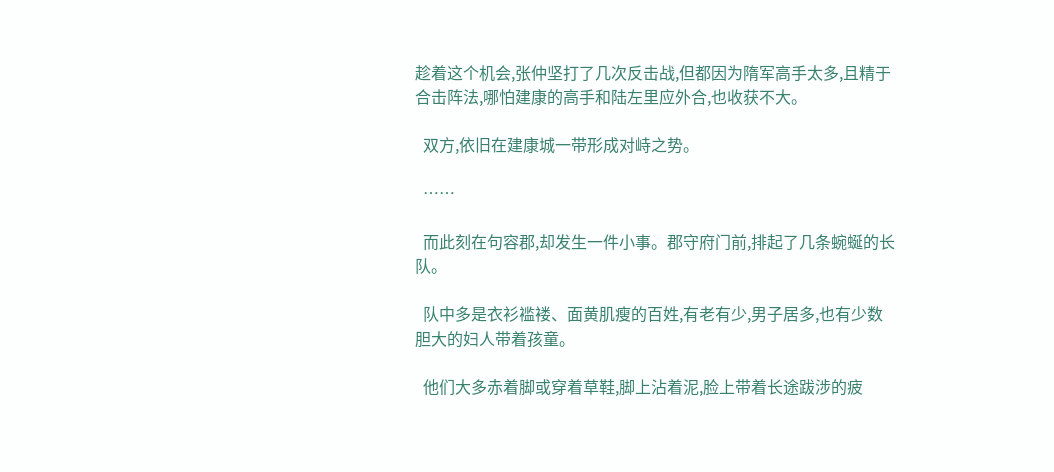趁着这个机会,张仲坚打了几次反击战,但都因为隋军高手太多,且精于合击阵法,哪怕建康的高手和陆左里应外合,也收获不大。

  双方,依旧在建康城一带形成对峙之势。

  ……

  而此刻在句容郡,却发生一件小事。郡守府门前,排起了几条蜿蜒的长队。

  队中多是衣衫褴褛、面黄肌瘦的百姓,有老有少,男子居多,也有少数胆大的妇人带着孩童。

  他们大多赤着脚或穿着草鞋,脚上沾着泥,脸上带着长途跋涉的疲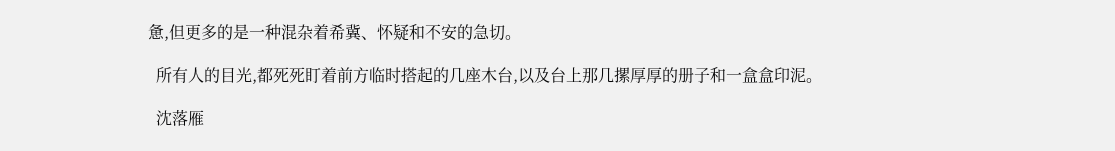惫,但更多的是一种混杂着希冀、怀疑和不安的急切。

  所有人的目光,都死死盯着前方临时搭起的几座木台,以及台上那几摞厚厚的册子和一盒盒印泥。

  沈落雁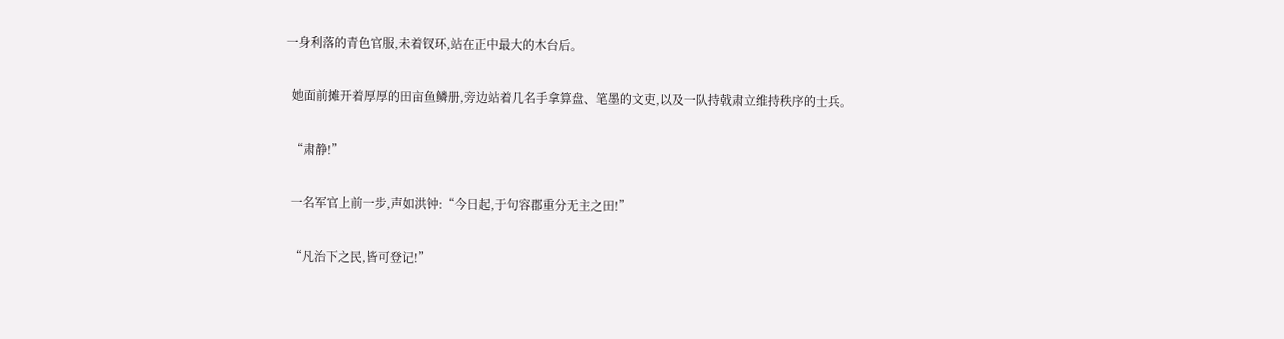一身利落的青色官服,未着钗环,站在正中最大的木台后。

  她面前摊开着厚厚的田亩鱼鳞册,旁边站着几名手拿算盘、笔墨的文吏,以及一队持戟肃立维持秩序的士兵。

  “肃静!”

  一名军官上前一步,声如洪钟:“今日起,于句容郡重分无主之田!”

  “凡治下之民,皆可登记!”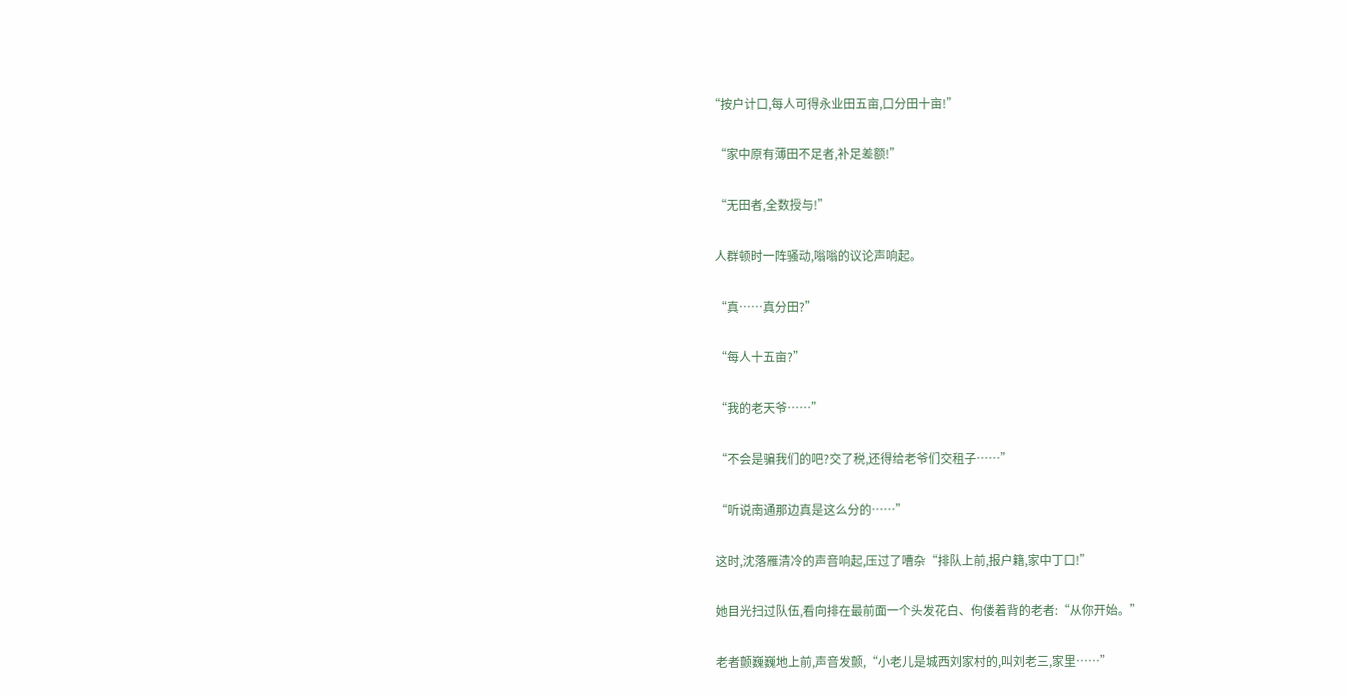“按户计口,每人可得永业田五亩,口分田十亩!”

  “家中原有薄田不足者,补足差额!”

  “无田者,全数授与!”

  人群顿时一阵骚动,嗡嗡的议论声响起。

  “真……真分田?”

  “每人十五亩?”

  “我的老天爷……”

  “不会是骗我们的吧?交了税,还得给老爷们交租子……”

  “听说南通那边真是这么分的……”

  这时,沈落雁清冷的声音响起,压过了嘈杂“排队上前,报户籍,家中丁口!”

  她目光扫过队伍,看向排在最前面一个头发花白、佝偻着背的老者:“从你开始。”

  老者颤巍巍地上前,声音发颤,“小老儿是城西刘家村的,叫刘老三,家里……”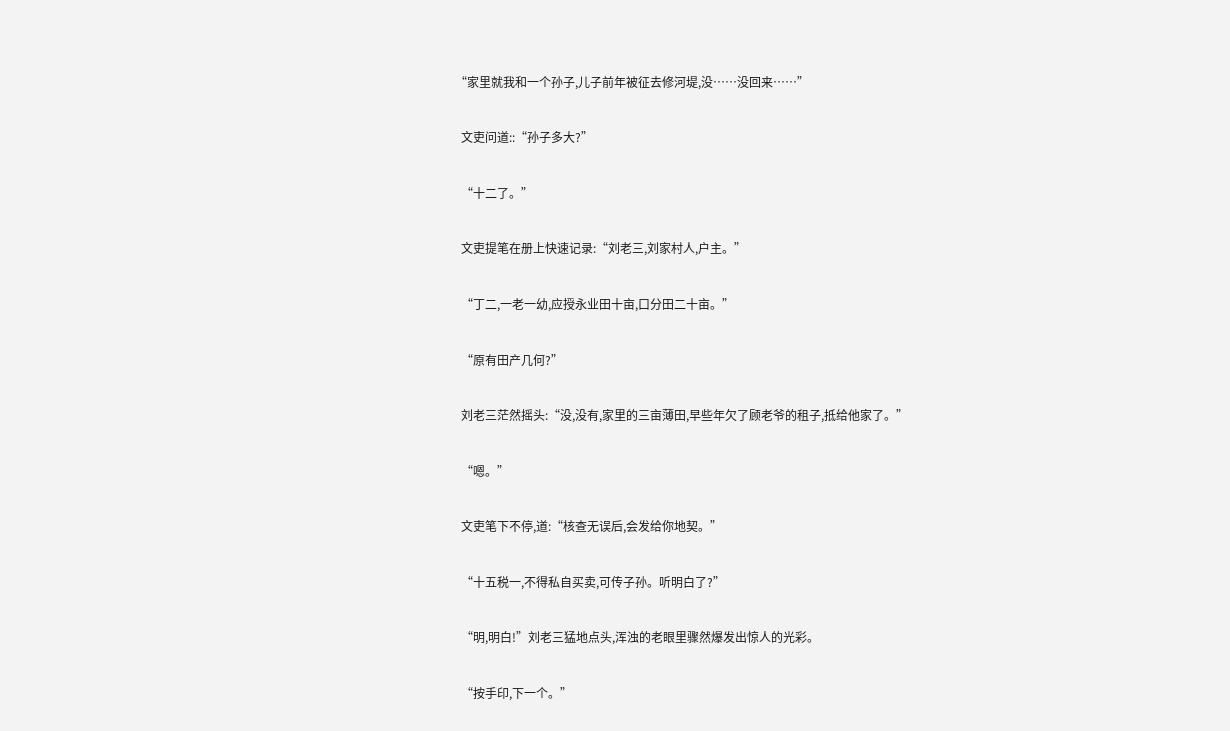“家里就我和一个孙子,儿子前年被征去修河堤,没……没回来……”

  文吏问道::“孙子多大?”

  “十二了。”

  文吏提笔在册上快速记录:“刘老三,刘家村人,户主。”

  “丁二,一老一幼,应授永业田十亩,口分田二十亩。”

  “原有田产几何?”

  刘老三茫然摇头:“没,没有,家里的三亩薄田,早些年欠了顾老爷的租子,抵给他家了。”

  “嗯。”

  文吏笔下不停,道:“核查无误后,会发给你地契。”

  “十五税一,不得私自买卖,可传子孙。听明白了?”

  “明,明白!”刘老三猛地点头,浑浊的老眼里骤然爆发出惊人的光彩。

  “按手印,下一个。”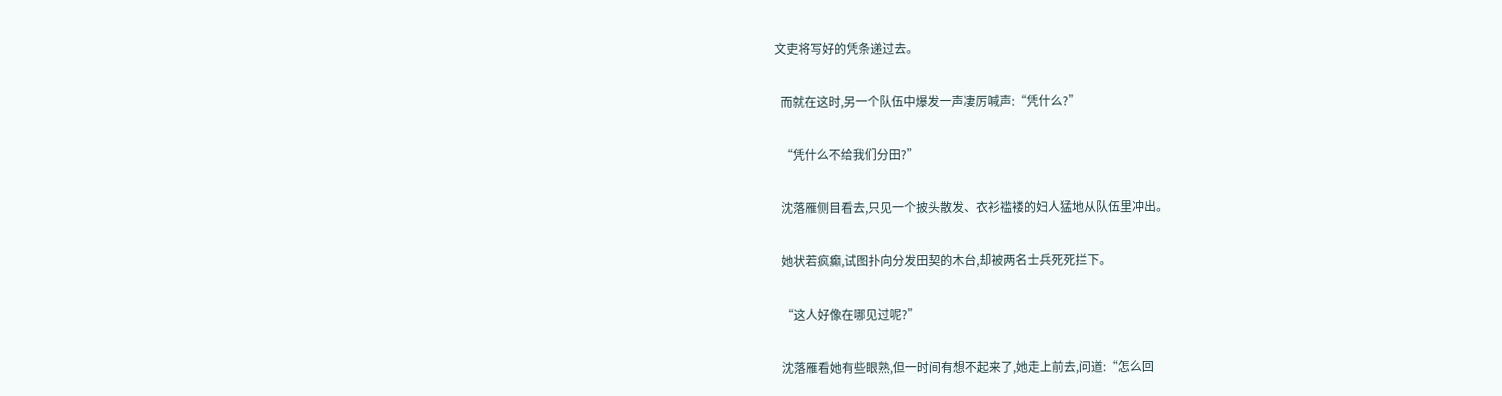文吏将写好的凭条递过去。

  而就在这时,另一个队伍中爆发一声凄厉喊声:“凭什么?”

  “凭什么不给我们分田?”

  沈落雁侧目看去,只见一个披头散发、衣衫褴褛的妇人猛地从队伍里冲出。

  她状若疯癫,试图扑向分发田契的木台,却被两名士兵死死拦下。

  “这人好像在哪见过呢?”

  沈落雁看她有些眼熟,但一时间有想不起来了,她走上前去,问道:“怎么回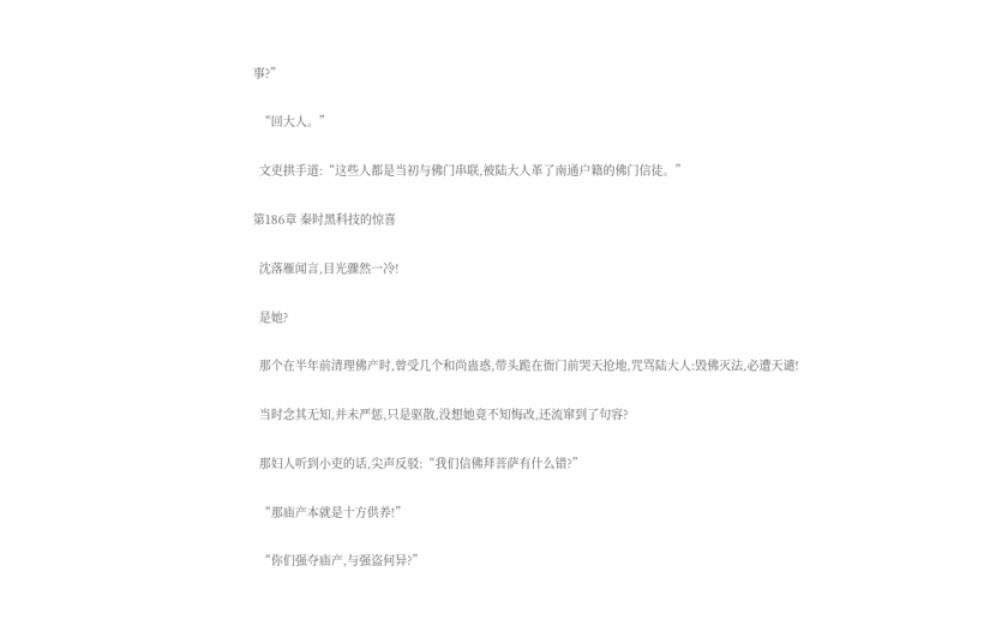事?”

  “回大人。”

  文吏拱手道:“这些人都是当初与佛门串联,被陆大人革了南通户籍的佛门信徒。”

第186章 秦时黑科技的惊喜

  沈落雁闻言,目光骤然一冷!

  是她?

  那个在半年前清理佛产时,曾受几个和尚蛊惑,带头跪在衙门前哭天抢地,咒骂陆大人:毁佛灭法,必遭天谴!

  当时念其无知,并未严惩,只是驱散,没想她竟不知悔改,还流窜到了句容?

  那妇人听到小吏的话,尖声反驳:“我们信佛拜菩萨有什么错?”

  “那庙产本就是十方供养!”

  “你们强夺庙产,与强盗何异?”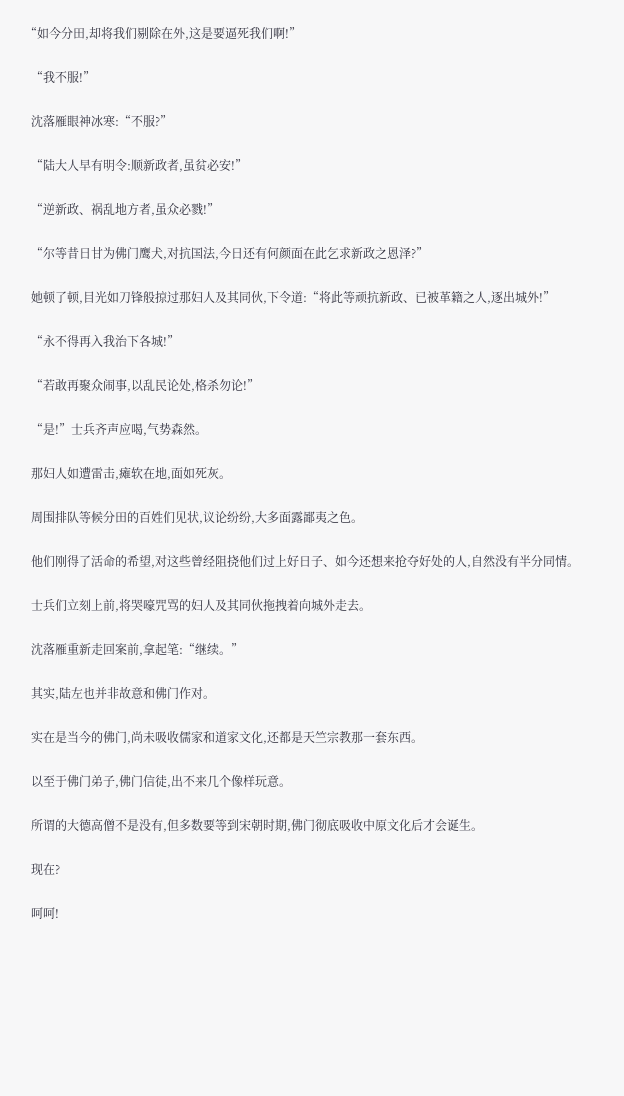“如今分田,却将我们剔除在外,这是要逼死我们啊!”

  “我不服!”

  沈落雁眼神冰寒:“不服?”

  “陆大人早有明令:顺新政者,虽贫必安!”

  “逆新政、祸乱地方者,虽众必戮!”

  “尔等昔日甘为佛门鹰犬,对抗国法,今日还有何颜面在此乞求新政之恩泽?”

  她顿了顿,目光如刀锋般掠过那妇人及其同伙,下令道:“将此等顽抗新政、已被革籍之人,逐出城外!”

  “永不得再入我治下各城!”

  “若敢再聚众闹事,以乱民论处,格杀勿论!”

  “是!”士兵齐声应喝,气势森然。

  那妇人如遭雷击,瘫软在地,面如死灰。

  周围排队等候分田的百姓们见状,议论纷纷,大多面露鄙夷之色。

  他们刚得了活命的希望,对这些曾经阻挠他们过上好日子、如今还想来抢夺好处的人,自然没有半分同情。

  士兵们立刻上前,将哭嚎咒骂的妇人及其同伙拖拽着向城外走去。

  沈落雁重新走回案前,拿起笔:“继续。”

  其实,陆左也并非故意和佛门作对。

  实在是当今的佛门,尚未吸收儒家和道家文化,还都是天竺宗教那一套东西。

  以至于佛门弟子,佛门信徒,出不来几个像样玩意。

  所谓的大德高僧不是没有,但多数要等到宋朝时期,佛门彻底吸收中原文化后才会诞生。

  现在?

  呵呵!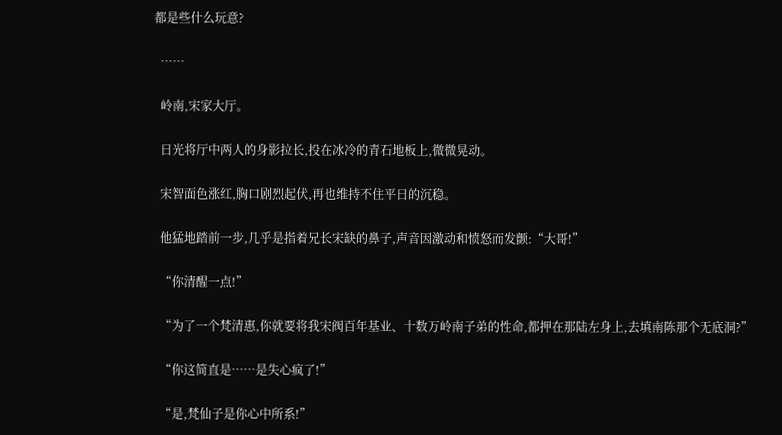都是些什么玩意?

  ……

  岭南,宋家大厅。

  日光将厅中两人的身影拉长,投在冰冷的青石地板上,微微晃动。

  宋智面色涨红,胸口剧烈起伏,再也维持不住平日的沉稳。

  他猛地踏前一步,几乎是指着兄长宋缺的鼻子,声音因激动和愤怒而发颤:“大哥!”

  “你清醒一点!”

  “为了一个梵清惠,你就要将我宋阀百年基业、十数万岭南子弟的性命,都押在那陆左身上,去填南陈那个无底洞?”

  “你这简直是……是失心疯了!”

  “是,梵仙子是你心中所系!”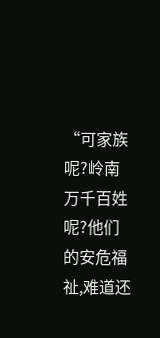“可家族呢?岭南万千百姓呢?他们的安危福祉,难道还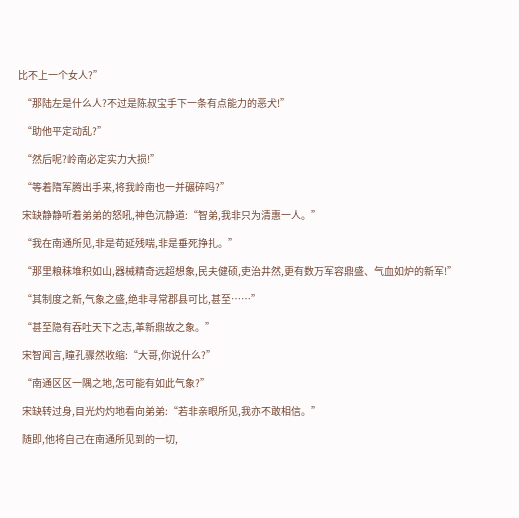比不上一个女人?”

  “那陆左是什么人?不过是陈叔宝手下一条有点能力的恶犬!”

  “助他平定动乱?”

  “然后呢?岭南必定实力大损!”

  “等着隋军腾出手来,将我岭南也一并碾碎吗?”

  宋缺静静听着弟弟的怒吼,神色沉静道:“智弟,我非只为清惠一人。”

  “我在南通所见,非是苟延残喘,非是垂死挣扎。”

  “那里粮秣堆积如山,器械精奇远超想象,民夫健硕,吏治井然,更有数万军容鼎盛、气血如炉的新军!”

  “其制度之新,气象之盛,绝非寻常郡县可比,甚至……”

  “甚至隐有吞吐天下之志,革新鼎故之象。”

  宋智闻言,瞳孔骤然收缩:“大哥,你说什么?”

  “南通区区一隅之地,怎可能有如此气象?”

  宋缺转过身,目光灼灼地看向弟弟:“若非亲眼所见,我亦不敢相信。”

  随即,他将自己在南通所见到的一切,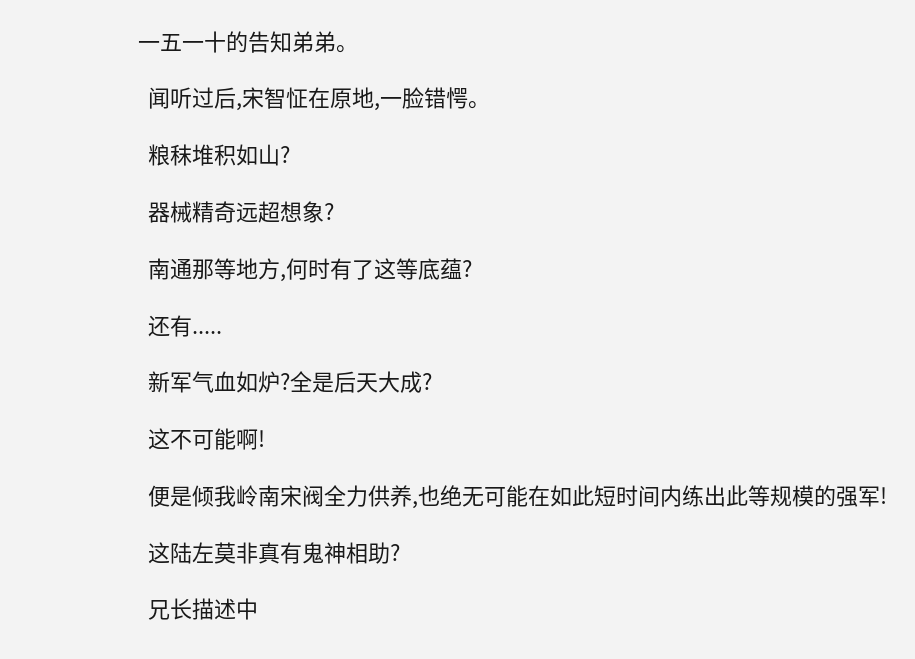一五一十的告知弟弟。

  闻听过后,宋智怔在原地,一脸错愕。

  粮秣堆积如山?

  器械精奇远超想象?

  南通那等地方,何时有了这等底蕴?

  还有.....

  新军气血如炉?全是后天大成?

  这不可能啊!

  便是倾我岭南宋阀全力供养,也绝无可能在如此短时间内练出此等规模的强军!

  这陆左莫非真有鬼神相助?

  兄长描述中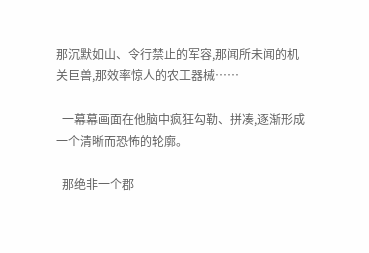那沉默如山、令行禁止的军容,那闻所未闻的机关巨兽,那效率惊人的农工器械……

  一幕幕画面在他脑中疯狂勾勒、拼凑,逐渐形成一个清晰而恐怖的轮廓。

  那绝非一个郡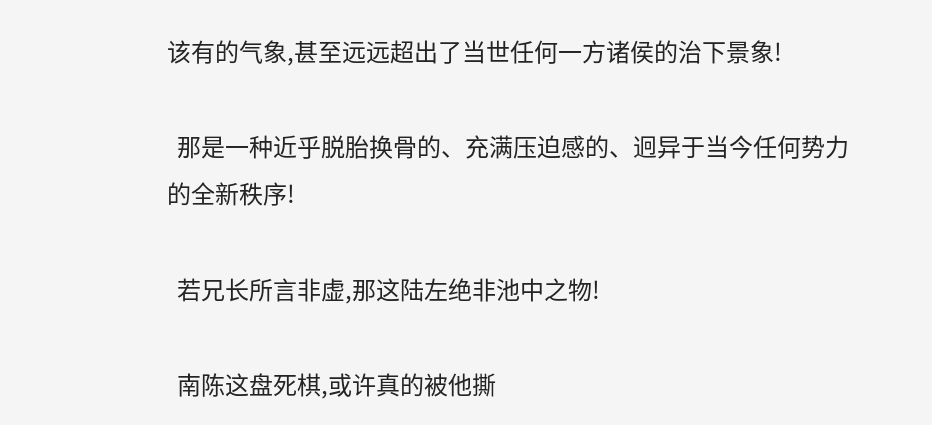该有的气象,甚至远远超出了当世任何一方诸侯的治下景象!

  那是一种近乎脱胎换骨的、充满压迫感的、迥异于当今任何势力的全新秩序!

  若兄长所言非虚,那这陆左绝非池中之物!

  南陈这盘死棋,或许真的被他撕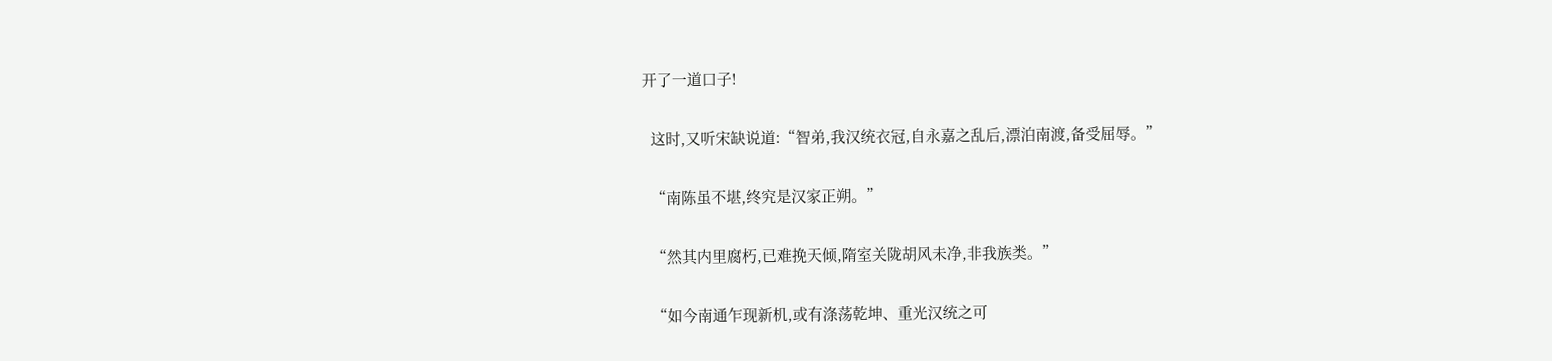开了一道口子!

  这时,又听宋缺说道:“智弟,我汉统衣冠,自永嘉之乱后,漂泊南渡,备受屈辱。”

  “南陈虽不堪,终究是汉家正朔。”

  “然其内里腐朽,已难挽天倾,隋室关陇胡风未净,非我族类。”

  “如今南通乍现新机,或有涤荡乾坤、重光汉统之可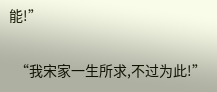能!”

  “我宋家一生所求,不过为此!”